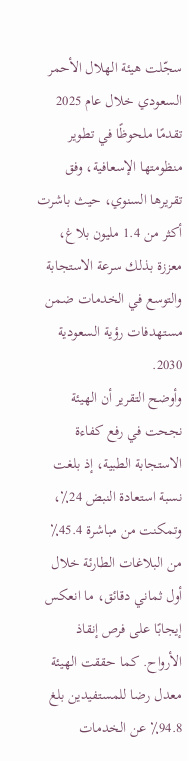سجّلت هيئة الهلال الأحمر السعودي خلال عام 2025 تقدمًا ملحوظًا في تطوير منظومتها الإسعافية، وفق تقريرها السنوي، حيث باشرت أكثر من 1.4 مليون بلاغ، معززة بذلك سرعة الاستجابة والتوسع في الخدمات ضمن مستهدفات رؤية السعودية 2030.
وأوضح التقرير أن الهيئة نجحت في رفع كفاءة الاستجابة الطبية، إذ بلغت نسبة استعادة النبض 24٪، وتمكنت من مباشرة 45.4٪ من البلاغات الطارئة خلال أول ثماني دقائق، ما انعكس إيجابًا على فرص إنقاذ الأرواح. كما حققت الهيئة معدل رضا للمستفيدين بلغ 94.8٪ عن الخدمات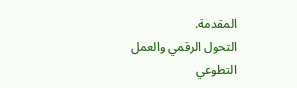المقدمة.
التحول الرقمي والعمل التطوعي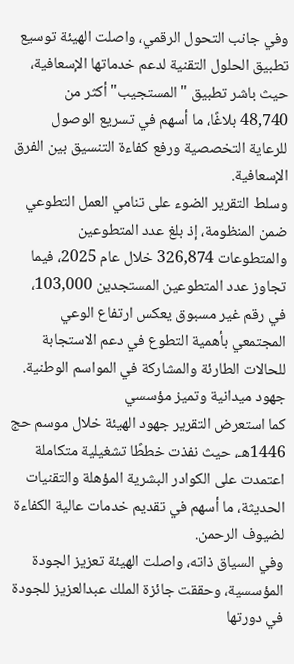وفي جانب التحول الرقمي، واصلت الهيئة توسيع تطبيق الحلول التقنية لدعم خدماتها الإسعافية، حيث باشر تطبيق "المستجيب" أكثر من 48,740 بلاغًا، ما أسهم في تسريع الوصول للرعاية التخصصية ورفع كفاءة التنسيق بين الفرق الإسعافية.
وسلط التقرير الضوء على تنامي العمل التطوعي ضمن المنظومة، إذ بلغ عدد المتطوعين والمتطوعات 326,874 خلال عام 2025، فيما تجاوز عدد المتطوعين المستجدين 103,000، في رقم غير مسبوق يعكس ارتفاع الوعي المجتمعي بأهمية التطوع في دعم الاستجابة للحالات الطارئة والمشاركة في المواسم الوطنية.
جهود ميدانية وتميز مؤسسي
كما استعرض التقرير جهود الهيئة خلال موسم حج 1446هـ، حيث نفذت خططًا تشغيلية متكاملة اعتمدت على الكوادر البشرية المؤهلة والتقنيات الحديثة، ما أسهم في تقديم خدمات عالية الكفاءة لضيوف الرحمن.
وفي السياق ذاته، واصلت الهيئة تعزيز الجودة المؤسسية، وحققت جائزة الملك عبدالعزيز للجودة في دورتها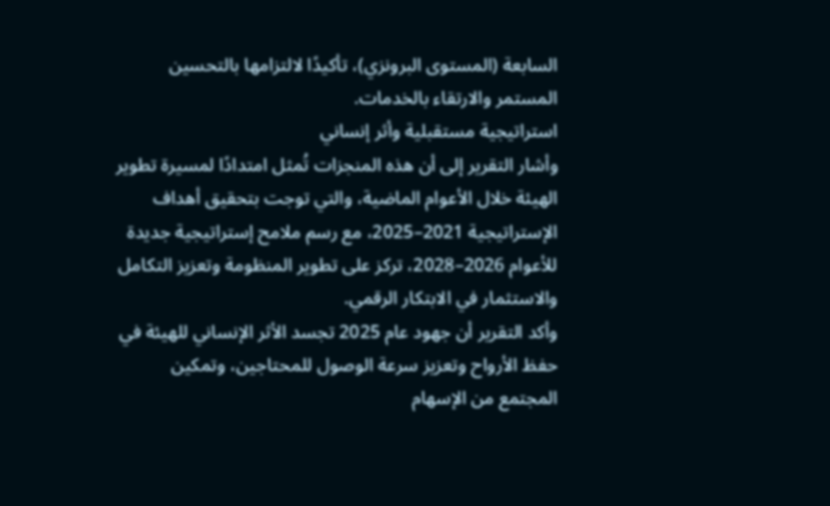السابعة (المستوى البرونزي)، تأكيدًا لالتزامها بالتحسين المستمر والارتقاء بالخدمات.
استراتيجية مستقبلية وأثر إنساني
وأشار التقرير إلى أن هذه المنجزات تُمثل امتدادًا لمسيرة تطوير الهيئة خلال الأعوام الماضية، والتي توجت بتحقيق أهداف الإستراتيجية 2021–2025، مع رسم ملامح إستراتيجية جديدة للأعوام 2026–2028، تركز على تطوير المنظومة وتعزيز التكامل والاستثمار في الابتكار الرقمي.
وأكد التقرير أن جهود عام 2025 تجسد الأثر الإنساني للهيئة في حفظ الأرواح وتعزيز سرعة الوصول للمحتاجين، وتمكين المجتمع من الإسهام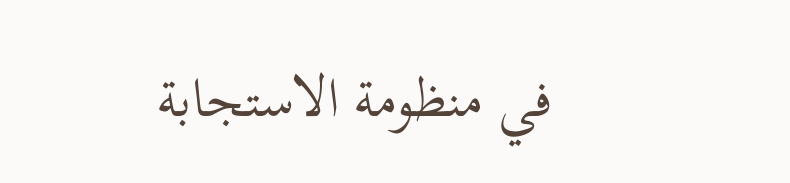في منظومة الاستجابة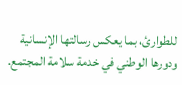للطوارئ، بما يعكس رسالتها الإنسانية ودورها الوطني في خدمة سلامة المجتمع.